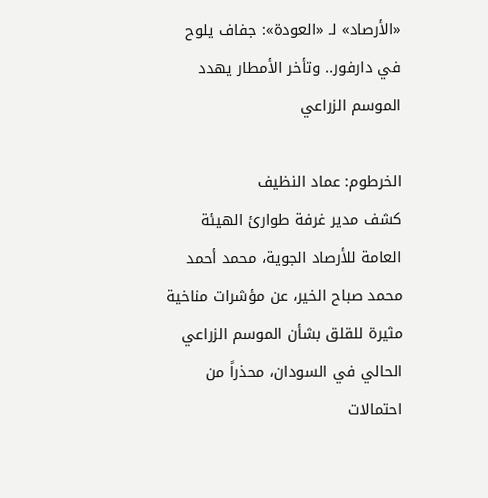«الأرصاد» لـ «العودة»: جفاف يلوح في دارفور.. وتأخر الأمطار يهدد الموسم الزراعي

الخرطوم: عماد النظيف
كشف مدير غرفة طوارئ الهيئة العامة للأرصاد الجوية، محمد أحمد محمد صباح الخير، عن مؤشرات مناخية مثيرة للقلق بشأن الموسم الزراعي الحالي في السودان، محذراً من احتمالات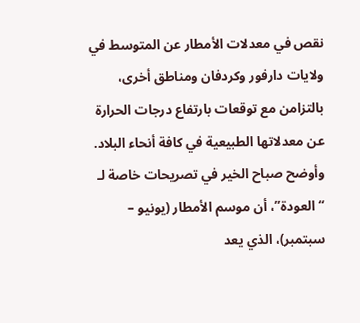نقص في معدلات الأمطار عن المتوسط في ولايات دارفور وكردفان ومناطق أخرى، بالتزامن مع توقعات بارتفاع درجات الحرارة عن معدلاتها الطبيعية في كافة أنحاء البلاد.
وأوضح صباح الخير في تصريحات خاصة لـ “العودة”، أن موسم الأمطار (يونيو – سبتمبر)، الذي يعد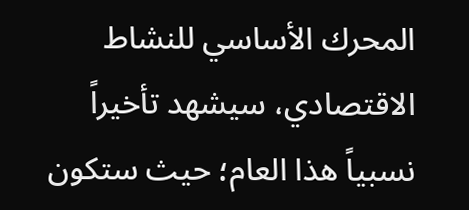المحرك الأساسي للنشاط الاقتصادي، سيشهد تأخيراً نسبياً هذا العام؛ حيث ستكون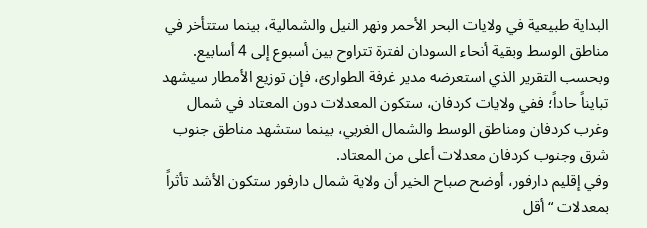البداية طبيعية في ولايات البحر الأحمر ونهر النيل والشمالية، بينما ستتأخر في مناطق الوسط وبقية أنحاء السودان لفترة تتراوح بين أسبوع إلى 4 أسابيع.
وبحسب التقرير الذي استعرضه مدير غرفة الطوارئ، فإن توزيع الأمطار سيشهد تبايناً حاداً؛ ففي ولايات كردفان، ستكون المعدلات دون المعتاد في شمال وغرب كردفان ومناطق الوسط والشمال الغربي، بينما ستشهد مناطق جنوب شرق وجنوب كردفان معدلات أعلى من المعتاد.
وفي إقليم دارفور، أوضح صباح الخير أن ولاية شمال دارفور ستكون الأشد تأثراً بمعدلات “أقل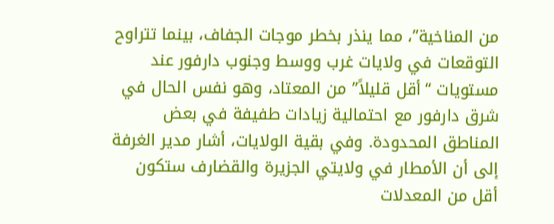من المناخية”، مما ينذر بخطر موجات الجفاف، بينما تتراوح التوقعات في ولايات غرب ووسط وجنوب دارفور عند مستويات “أقل قليلاً” من المعتاد، وهو نفس الحال في شرق دارفور مع احتمالية زيادات طفيفة في بعض المناطق المحدودة. وفي بقية الولايات، أشار مدير الغرفة إلى أن الأمطار في ولايتي الجزيرة والقضارف ستكون أقل من المعدلات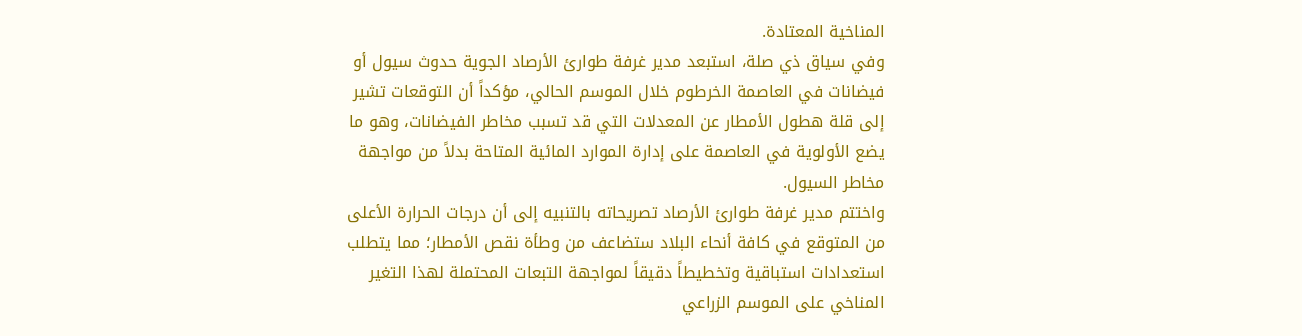المناخية المعتادة.
وفي سياق ذي صلة، استبعد مدير غرفة طوارئ الأرصاد الجوية حدوث سيول أو فيضانات في العاصمة الخرطوم خلال الموسم الحالي، مؤكداً أن التوقعات تشير إلى قلة هطول الأمطار عن المعدلات التي قد تسبب مخاطر الفيضانات، وهو ما يضع الأولوية في العاصمة على إدارة الموارد المائية المتاحة بدلاً من مواجهة مخاطر السيول.
واختتم مدير غرفة طوارئ الأرصاد تصريحاته بالتنبيه إلى أن درجات الحرارة الأعلى من المتوقع في كافة أنحاء البلاد ستضاعف من وطأة نقص الأمطار؛ مما يتطلب استعدادات استباقية وتخطيطاً دقيقاً لمواجهة التبعات المحتملة لهذا التغير المناخي على الموسم الزراعي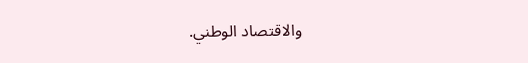والاقتصاد الوطني.